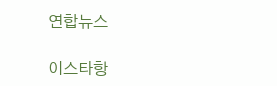연합뉴스

이스타항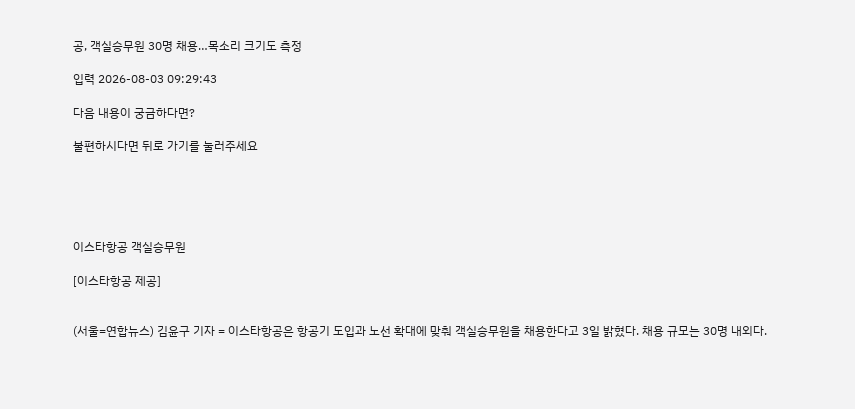공, 객실승무원 30명 채용…목소리 크기도 측정

입력 2026-08-03 09:29:43

다음 내용이 궁금하다면?

불편하시다면 뒤로 가기를 눌러주세요





이스타항공 객실승무원

[이스타항공 제공]


(서울=연합뉴스) 김윤구 기자 = 이스타항공은 항공기 도입과 노선 확대에 맞춰 객실승무원을 채용한다고 3일 밝혔다. 채용 규모는 30명 내외다.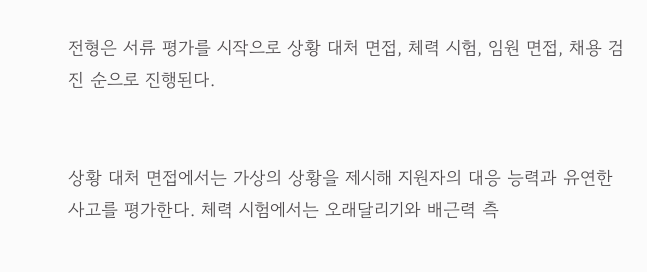전형은 서류 평가를 시작으로 상황 대처 면접, 체력 시험, 임원 면접, 채용 검진 순으로 진행된다.


상황 대처 면접에서는 가상의 상황을 제시해 지원자의 대응 능력과 유연한 사고를 평가한다. 체력 시험에서는 오래달리기와 배근력 측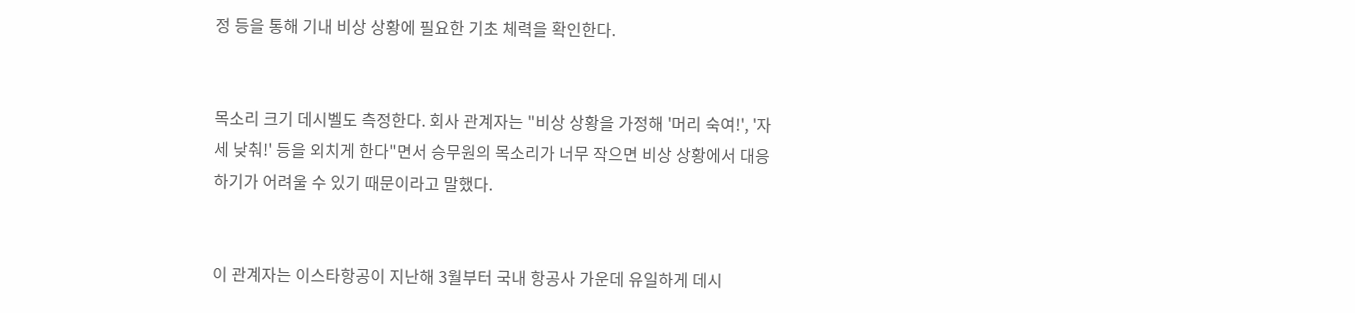정 등을 통해 기내 비상 상황에 필요한 기초 체력을 확인한다.


목소리 크기 데시벨도 측정한다. 회사 관계자는 "비상 상황을 가정해 '머리 숙여!', '자세 낮춰!' 등을 외치게 한다"면서 승무원의 목소리가 너무 작으면 비상 상황에서 대응하기가 어려울 수 있기 때문이라고 말했다.


이 관계자는 이스타항공이 지난해 3월부터 국내 항공사 가운데 유일하게 데시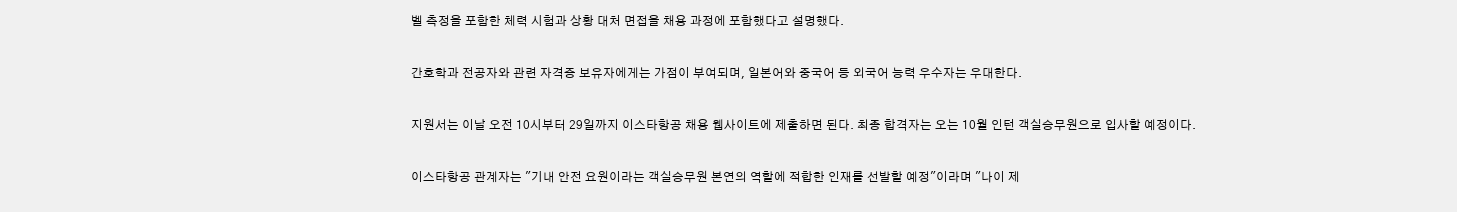벨 측정을 포함한 체력 시험과 상황 대처 면접을 채용 과정에 포함했다고 설명했다.


간호학과 전공자와 관련 자격증 보유자에게는 가점이 부여되며, 일본어와 중국어 등 외국어 능력 우수자는 우대한다.


지원서는 이날 오전 10시부터 29일까지 이스타항공 채용 웹사이트에 제출하면 된다. 최종 합격자는 오는 10월 인턴 객실승무원으로 입사할 예정이다.


이스타항공 관계자는 "기내 안전 요원이라는 객실승무원 본연의 역할에 적합한 인재를 선발할 예정"이라며 "나이 제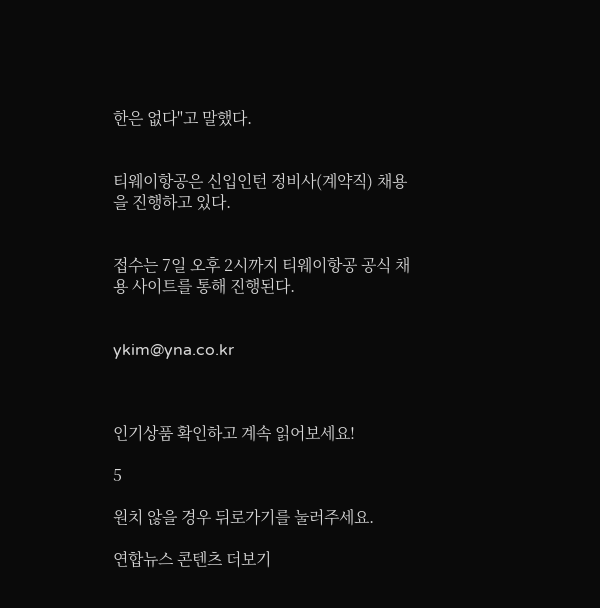한은 없다"고 말했다.


티웨이항공은 신입인턴 정비사(계약직) 채용을 진행하고 있다.


접수는 7일 오후 2시까지 티웨이항공 공식 채용 사이트를 통해 진행된다.


ykim@yna.co.kr



인기상품 확인하고 계속 읽어보세요!

5

원치 않을 경우 뒤로가기를 눌러주세요.

연합뉴스 콘텐츠 더보기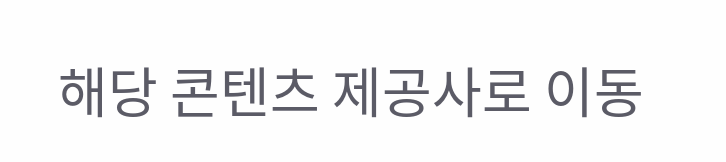해당 콘텐츠 제공사로 이동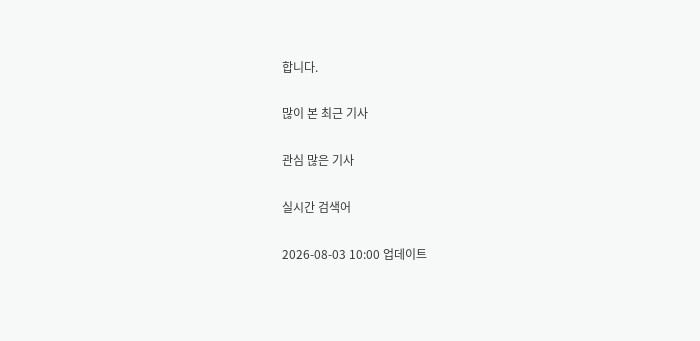합니다.

많이 본 최근 기사

관심 많은 기사

실시간 검색어

2026-08-03 10:00 업데이트